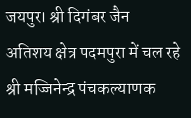जयपुर। श्री दिगंबर जैन अतिशय क्षेत्र पदमपुरा में चल रहे श्री मज्जिनेन्द्र पंचकल्याणक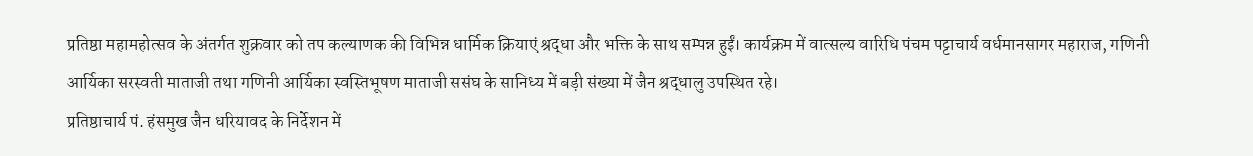प्रतिष्ठा महामहोत्सव के अंतर्गत शुक्रवार को तप कल्याणक की विभिन्न धार्मिक क्रियाएं श्रद्धा और भक्ति के साथ सम्पन्न हुईं। कार्यक्रम में वात्सल्य वारिधि पंचम पट्टाचार्य वर्धमानसागर महाराज, गणिनी आर्यिका सरस्वती माताजी तथा गणिनी आर्यिका स्वस्तिभूषण माताजी ससंघ के सानिध्य में बड़ी संख्या में जैन श्रद्धालु उपस्थित रहे।
प्रतिष्ठाचार्य पं. हंसमुख जैन धरियावद के निर्देशन में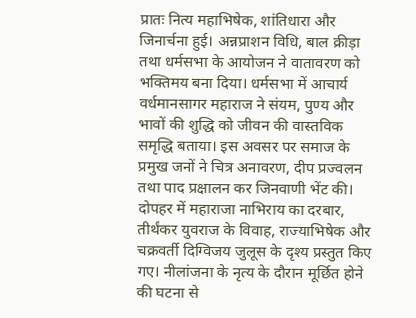प्रातः नित्य महाभिषेक, शांतिधारा और जिनार्चना हुई। अन्नप्राशन विधि, बाल क्रीड़ा तथा धर्मसभा के आयोजन ने वातावरण को भक्तिमय बना दिया। धर्मसभा में आचार्य वर्धमानसागर महाराज ने संयम, पुण्य और भावों की शुद्धि को जीवन की वास्तविक समृद्धि बताया। इस अवसर पर समाज के प्रमुख जनों ने चित्र अनावरण, दीप प्रज्वलन तथा पाद प्रक्षालन कर जिनवाणी भेंट की।
दोपहर में महाराजा नाभिराय का दरबार, तीर्थंकर युवराज के विवाह, राज्याभिषेक और चक्रवर्ती दिग्विजय जुलूस के दृश्य प्रस्तुत किए गए। नीलांजना के नृत्य के दौरान मूर्छित होने की घटना से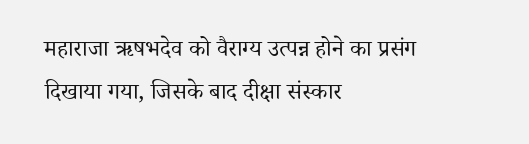महाराजा ऋषभदेव को वैराग्य उत्पन्न होने का प्रसंग दिखाया गया, जिसके बाद दीक्षा संस्कार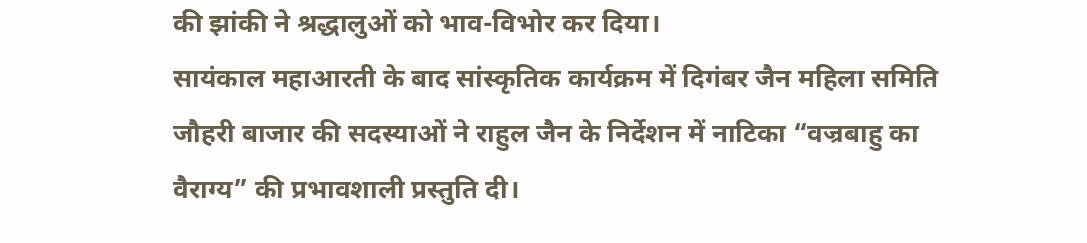की झांकी ने श्रद्धालुओं को भाव-विभोर कर दिया।
सायंकाल महाआरती के बाद सांस्कृतिक कार्यक्रम में दिगंबर जैन महिला समिति जौहरी बाजार की सदस्याओं ने राहुल जैन के निर्देशन में नाटिका “वज्रबाहु का वैराग्य” की प्रभावशाली प्रस्तुति दी।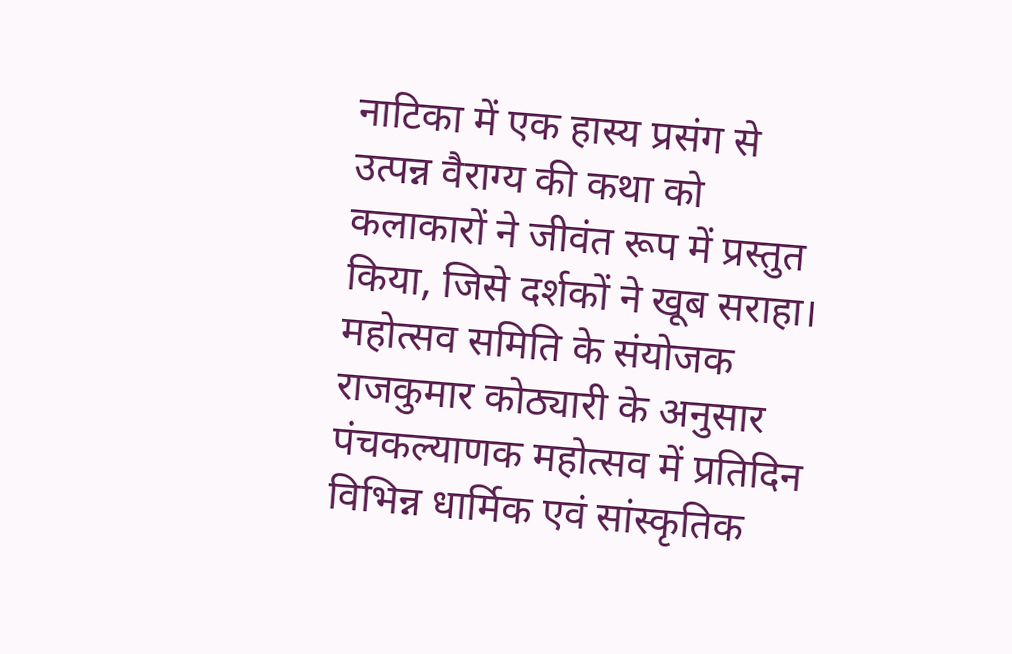नाटिका में एक हास्य प्रसंग से उत्पन्न वैराग्य की कथा को कलाकारों ने जीवंत रूप में प्रस्तुत किया, जिसे दर्शकों ने खूब सराहा।
महोत्सव समिति के संयोजक राजकुमार कोठ्यारी के अनुसार पंचकल्याणक महोत्सव में प्रतिदिन विभिन्न धार्मिक एवं सांस्कृतिक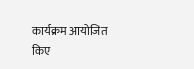कार्यक्रम आयोजित किए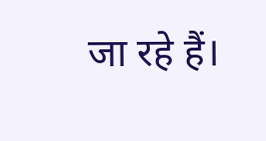जा रहे हैं।